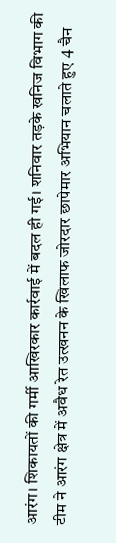आरंग। शिकायतों की गर्मी आखिरकार कार्रवाई में बदल ही गई। शनिवार तड़के खनिज विभाग की टीम ने आरंग क्षेत्र में अवैध रेत उत्खनन के खिलाफ जोरदार छापेमार अभियान चलाते हुए 4 चैन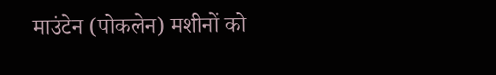माउंटेन (पोकलेन) मशीनों को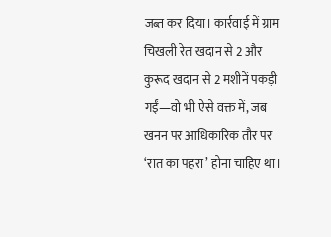जब्त कर दिया। कार्रवाई में ग्राम चिखली रेत खदान से 2 और कुरूद खदान से 2 मशीनें पकड़ी गईं—वो भी ऐसे वक्त में, जब खनन पर आधिकारिक तौर पर ‘रात का पहरा’ होना चाहिए था।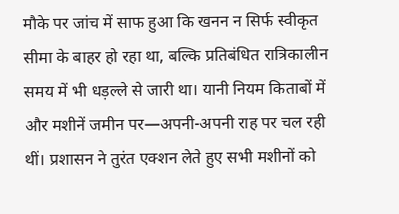मौके पर जांच में साफ हुआ कि खनन न सिर्फ स्वीकृत सीमा के बाहर हो रहा था, बल्कि प्रतिबंधित रात्रिकालीन समय में भी धड़ल्ले से जारी था। यानी नियम किताबों में और मशीनें जमीन पर—अपनी-अपनी राह पर चल रही थीं। प्रशासन ने तुरंत एक्शन लेते हुए सभी मशीनों को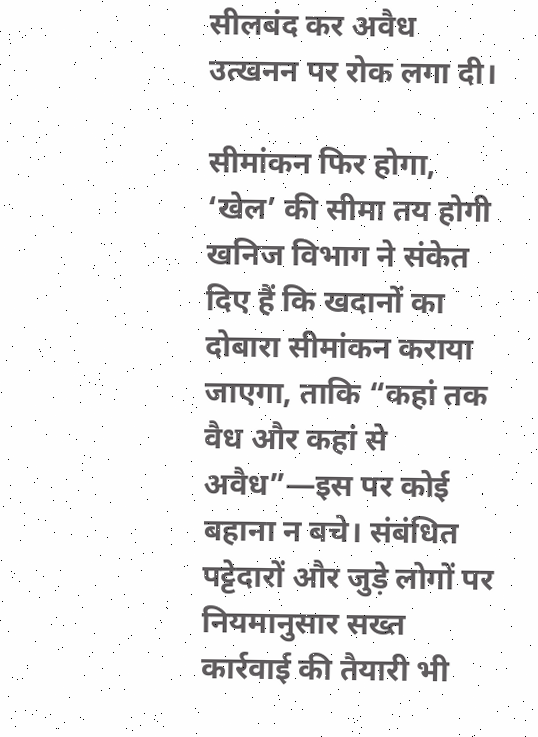सीलबंद कर अवैध उत्खनन पर रोक लगा दी।

सीमांकन फिर होगा, ‘खेल’ की सीमा तय होगी
खनिज विभाग ने संकेत दिए हैं कि खदानों का दोबारा सीमांकन कराया जाएगा, ताकि “कहां तक वैध और कहां से अवैध”—इस पर कोई बहाना न बचे। संबंधित पट्टेदारों और जुड़े लोगों पर नियमानुसार सख्त कार्रवाई की तैयारी भी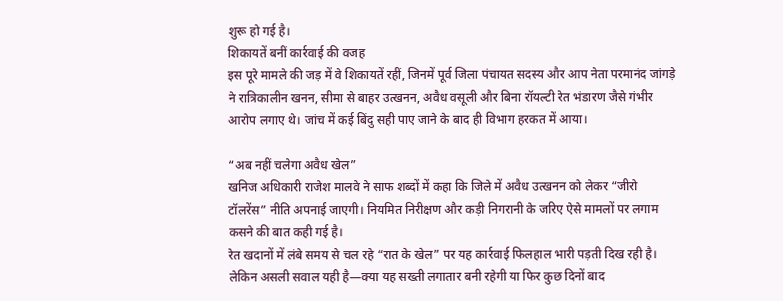शुरू हो गई है।
शिकायतें बनीं कार्रवाई की वजह
इस पूरे मामले की जड़ में वे शिकायतें रहीं, जिनमें पूर्व जिला पंचायत सदस्य और आप नेता परमानंद जांगड़े ने रात्रिकालीन खनन, सीमा से बाहर उत्खनन, अवैध वसूली और बिना रॉयल्टी रेत भंडारण जैसे गंभीर आरोप लगाए थे। जांच में कई बिंदु सही पाए जाने के बाद ही विभाग हरकत में आया।

“अब नहीं चलेगा अवैध खेल”
खनिज अधिकारी राजेश मालवे ने साफ शब्दों में कहा कि जिले में अवैध उत्खनन को लेकर “जीरो टॉलरेंस” नीति अपनाई जाएगी। नियमित निरीक्षण और कड़ी निगरानी के जरिए ऐसे मामलों पर लगाम कसने की बात कही गई है।
रेत खदानों में लंबे समय से चल रहे “रात के खेल” पर यह कार्रवाई फिलहाल भारी पड़ती दिख रही है। लेकिन असली सवाल यही है—क्या यह सख्ती लगातार बनी रहेगी या फिर कुछ दिनों बाद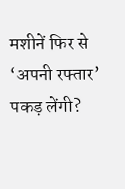मशीनें फिर से ‘अपनी रफ्तार’ पकड़ लेंगी?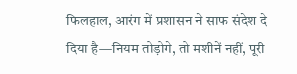फिलहाल, आरंग में प्रशासन ने साफ संदेश दे दिया है—नियम तोड़ोगे, तो मशीनें नहीं, पूरी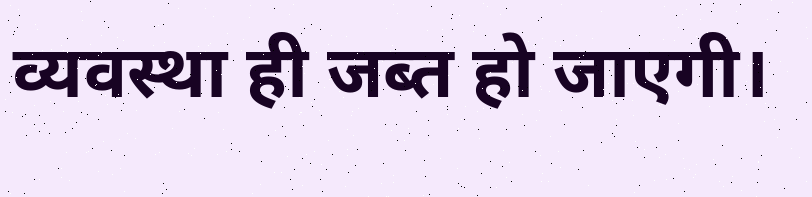व्यवस्था ही जब्त हो जाएगी।